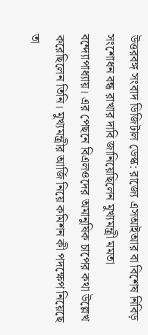উত্তরবঙ্গ সংবাদ ডিজিটাল ডেস্ক: রাজ্যে এসআইআর বা বিশেষ নিবিড় সংশোধন বন্ধ রাখার দাবি জানিয়েছিলেন মুখ্যমন্ত্রী মমতা বন্দ্যোপাধ্যায়। এর পেছনে বিএলওদের অমানুষিক চাপের কথা উল্লেখ করেছিলেন তিনি। মুখ্যমন্ত্রীর আর্জি নিয়ে কমিশন কী পদক্ষেপ নিয়েছে তা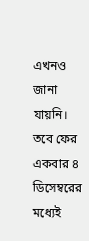এখনও জানা যায়নি। তবে ফের একবার ৪ ডিসেম্বরের মধ্যেই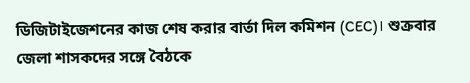ডিজিটাইজেশনের কাজ শেষ করার বার্তা দিল কমিশন (CEC)। শুক্রবার জেলা শাসকদের সঙ্গে বৈঠকে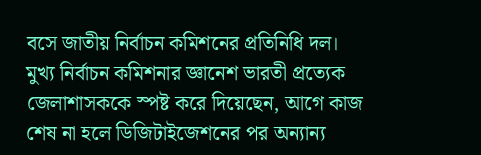বসে জাতীয় নির্বাচন কমিশনের প্রতিনিধি দল। মুখ্য নির্বাচন কমিশনার জ্ঞানেশ ভারতী প্রত্যেক জেলাশাসককে স্পষ্ট করে দিয়েছেন, আগে কাজ শেষ না হলে ডিজিটাইজেশনের পর অন্যান্য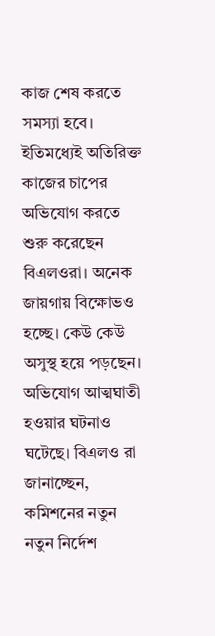কাজ শেষ করতে সমস্যা হবে।
ইতিমধ্যেই অতিরিক্ত কাজের চাপের অভিযোগ করতে শুরু করেছেন বিএলওরা। অনেক জায়গায় বিক্ষোভও হচ্ছে। কেউ কেউ অসুস্থ হয়ে পড়ছেন। অভিযোগ আত্মঘাতী হওয়ার ঘটনাও ঘটেছে। বিএলও রা জানাচ্ছেন, কমিশনের নতুন নতুন নির্দেশ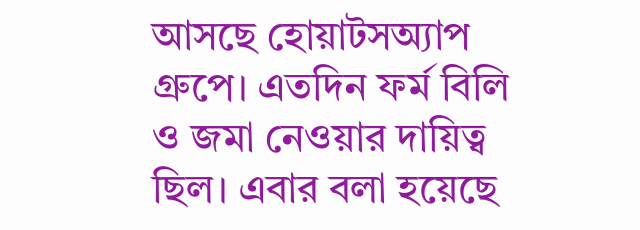আসছে হোয়াটসঅ্যাপ গ্রুপে। এতদিন ফর্ম বিলি ও জমা নেওয়ার দায়িত্ব ছিল। এবার বলা হয়েছে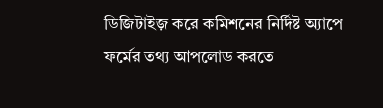ডিজিটাইজ় করে কমিশনের নির্দিষ্ট অ্যাপে ফর্মের তথ্য আপলোড করতে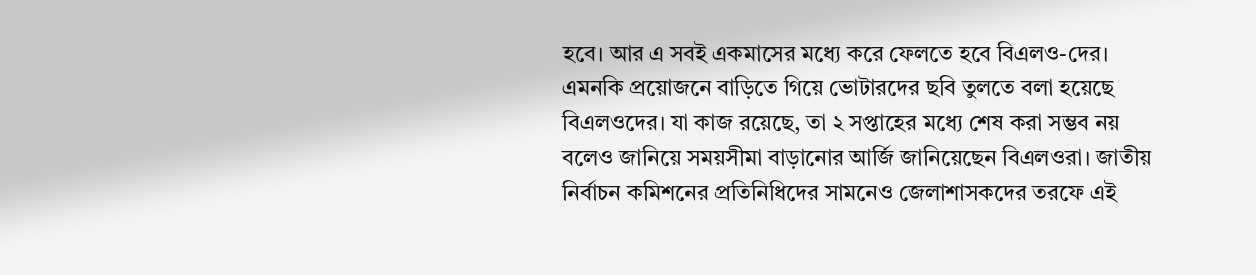হবে। আর এ সবই একমাসের মধ্যে করে ফেলতে হবে বিএলও-দের। এমনকি প্রয়োজনে বাড়িতে গিয়ে ভোটারদের ছবি তুলতে বলা হয়েছে বিএলওদের। যা কাজ রয়েছে, তা ২ সপ্তাহের মধ্যে শেষ করা সম্ভব নয় বলেও জানিয়ে সময়সীমা বাড়ানোর আর্জি জানিয়েছেন বিএলওরা। জাতীয় নির্বাচন কমিশনের প্রতিনিধিদের সামনেও জেলাশাসকদের তরফে এই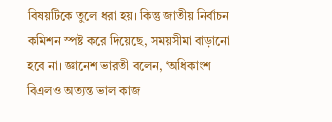বিষয়টিকে তুলে ধরা হয়। কিন্তু জাতীয় নির্বাচন কমিশন স্পষ্ট করে দিয়েছে, সময়সীমা বাড়ানো হবে না। জ্ঞানেশ ভারতী বলেন, ‘অধিকাংশ বিএলও অত্যন্ত ভাল কাজ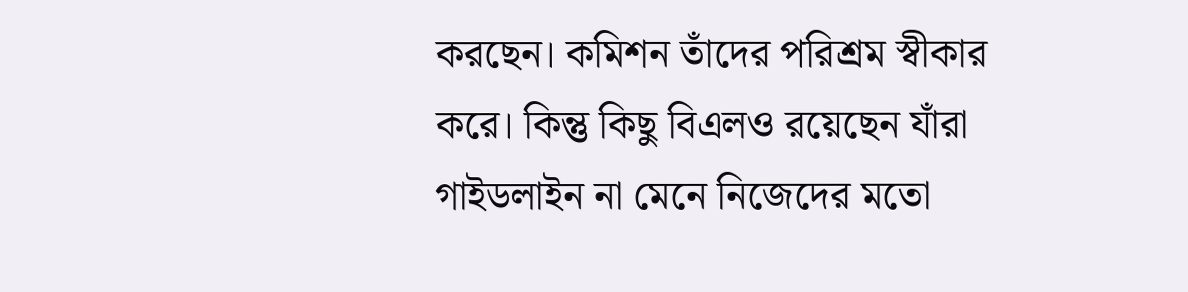করছেন। কমিশন তাঁদের পরিশ্রম স্বীকার করে। কিন্তু কিছু বিএলও রয়েছেন যাঁরা গাইডলাইন না মেনে নিজেদের মতো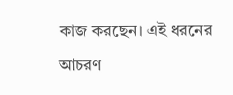কাজ করছেন। এই ধরনের আচরণ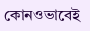কোনওভাবেই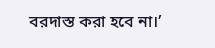বরদাস্ত করা হবে না।’